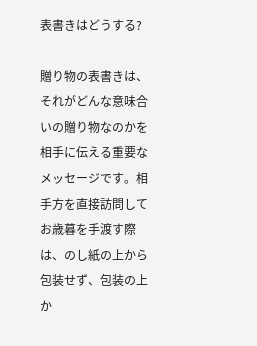表書きはどうする?

贈り物の表書きは、それがどんな意味合いの贈り物なのかを相手に伝える重要なメッセージです。相手方を直接訪問してお歳暮を手渡す際は、のし紙の上から包装せず、包装の上か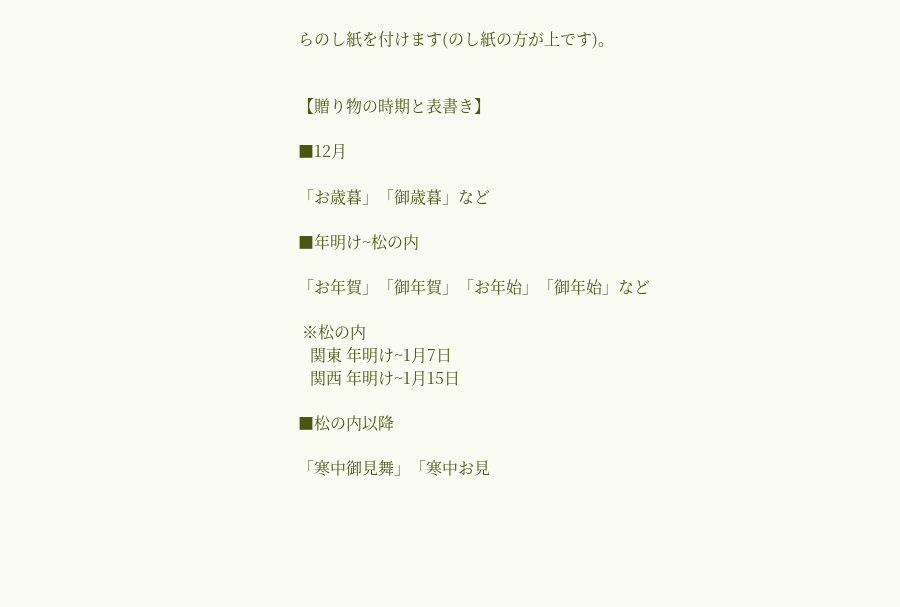らのし紙を付けます(のし紙の方が上です)。


【贈り物の時期と表書き】

■12月

「お歳暮」「御歳暮」など

■年明け~松の内

「お年賀」「御年賀」「お年始」「御年始」など

 ※松の内
   関東 年明け~1月7日
   関西 年明け~1月15日

■松の内以降

「寒中御見舞」「寒中お見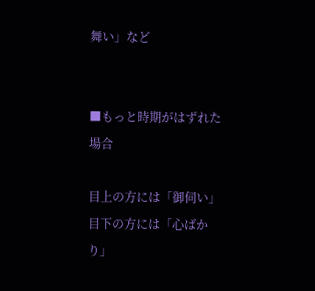舞い」など


■もっと時期がはずれた場合

目上の方には「御伺い」
目下の方には「心ばかり」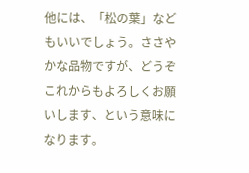他には、「松の葉」などもいいでしょう。ささやかな品物ですが、どうぞこれからもよろしくお願いします、という意味になります。